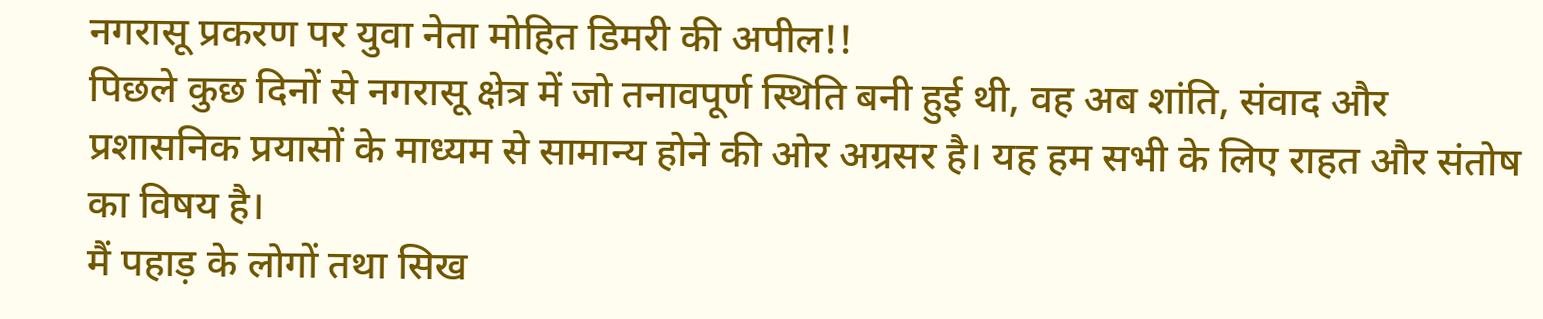नगरासू प्रकरण पर युवा नेता मोहित डिमरी की अपील!!
पिछले कुछ दिनों से नगरासू क्षेत्र में जो तनावपूर्ण स्थिति बनी हुई थी, वह अब शांति, संवाद और प्रशासनिक प्रयासों के माध्यम से सामान्य होने की ओर अग्रसर है। यह हम सभी के लिए राहत और संतोष का विषय है।
मैं पहाड़ के लोगों तथा सिख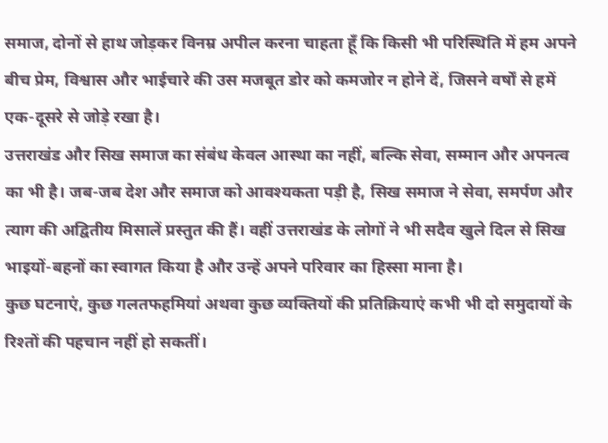समाज, दोनों से हाथ जोड़कर विनम्र अपील करना चाहता हूँ कि किसी भी परिस्थिति में हम अपने बीच प्रेम, विश्वास और भाईचारे की उस मजबूत डोर को कमजोर न होने दें, जिसने वर्षों से हमें एक-दूसरे से जोड़े रखा है।
उत्तराखंड और सिख समाज का संबंध केवल आस्था का नहीं, बल्कि सेवा, सम्मान और अपनत्व का भी है। जब-जब देश और समाज को आवश्यकता पड़ी है, सिख समाज ने सेवा, समर्पण और त्याग की अद्वितीय मिसालें प्रस्तुत की हैं। वहीं उत्तराखंड के लोगों ने भी सदैव खुले दिल से सिख भाइयों-बहनों का स्वागत किया है और उन्हें अपने परिवार का हिस्सा माना है।
कुछ घटनाएं, कुछ गलतफहमियां अथवा कुछ व्यक्तियों की प्रतिक्रियाएं कभी भी दो समुदायों के रिश्तों की पहचान नहीं हो सकतीं।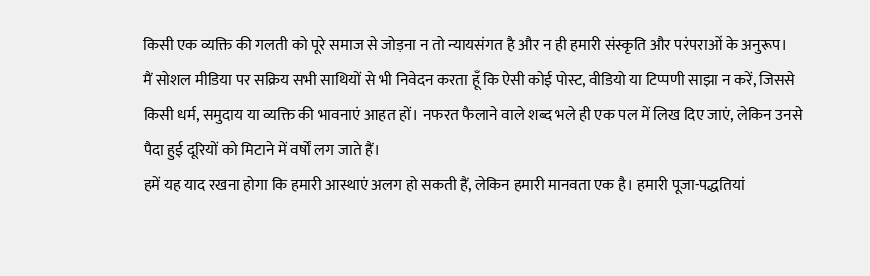किसी एक व्यक्ति की गलती को पूरे समाज से जोड़ना न तो न्यायसंगत है और न ही हमारी संस्कृति और परंपराओं के अनुरूप।
मैं सोशल मीडिया पर सक्रिय सभी साथियों से भी निवेदन करता हूँ कि ऐसी कोई पोस्ट, वीडियो या टिप्पणी साझा न करें, जिससे किसी धर्म, समुदाय या व्यक्ति की भावनाएं आहत हों। नफरत फैलाने वाले शब्द भले ही एक पल में लिख दिए जाएं, लेकिन उनसे पैदा हुई दूरियों को मिटाने में वर्षों लग जाते हैं।
हमें यह याद रखना होगा कि हमारी आस्थाएं अलग हो सकती हैं, लेकिन हमारी मानवता एक है। हमारी पूजा-पद्धतियां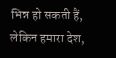भिन्न हो सकती हैं, लेकिन हमारा देश,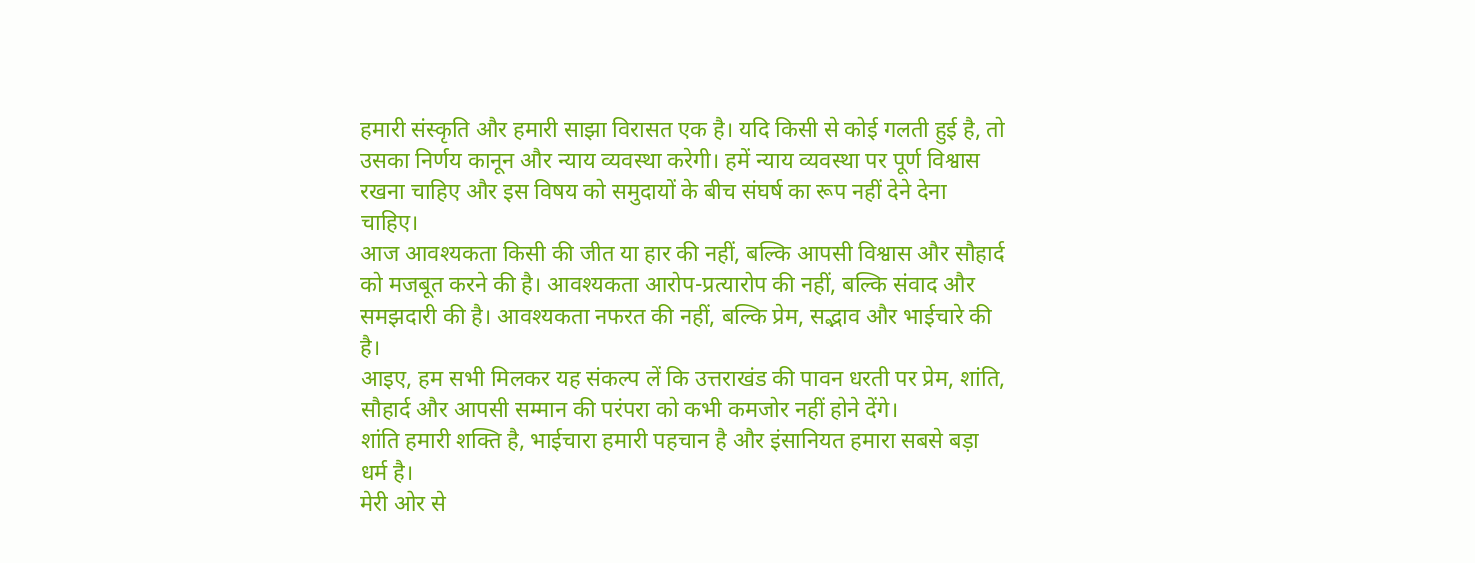हमारी संस्कृति और हमारी साझा विरासत एक है। यदि किसी से कोई गलती हुई है, तो उसका निर्णय कानून और न्याय व्यवस्था करेगी। हमें न्याय व्यवस्था पर पूर्ण विश्वास रखना चाहिए और इस विषय को समुदायों के बीच संघर्ष का रूप नहीं देने देना चाहिए।
आज आवश्यकता किसी की जीत या हार की नहीं, बल्कि आपसी विश्वास और सौहार्द को मजबूत करने की है। आवश्यकता आरोप-प्रत्यारोप की नहीं, बल्कि संवाद और समझदारी की है। आवश्यकता नफरत की नहीं, बल्कि प्रेम, सद्भाव और भाईचारे की है।
आइए, हम सभी मिलकर यह संकल्प लें कि उत्तराखंड की पावन धरती पर प्रेम, शांति, सौहार्द और आपसी सम्मान की परंपरा को कभी कमजोर नहीं होने देंगे।
शांति हमारी शक्ति है, भाईचारा हमारी पहचान है और इंसानियत हमारा सबसे बड़ा धर्म है।
मेरी ओर से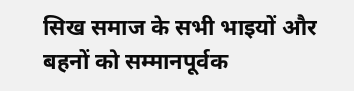सिख समाज के सभी भाइयों और बहनों को सम्मानपूर्वक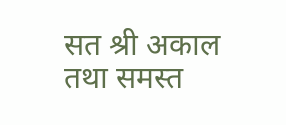सत श्री अकाल तथा समस्त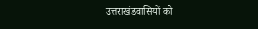उत्तराखंडवासियों को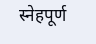स्नेहपूर्ण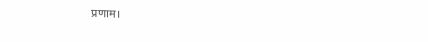प्रणाम।